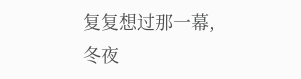复复想过那一幕,冬夜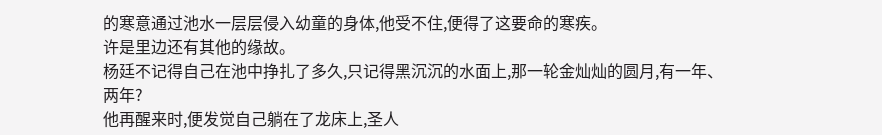的寒意通过池水一层层侵入幼童的身体,他受不住,便得了这要命的寒疾。
许是里边还有其他的缘故。
杨廷不记得自己在池中挣扎了多久,只记得黑沉沉的水面上,那一轮金灿灿的圆月,有一年、两年?
他再醒来时,便发觉自己躺在了龙床上,圣人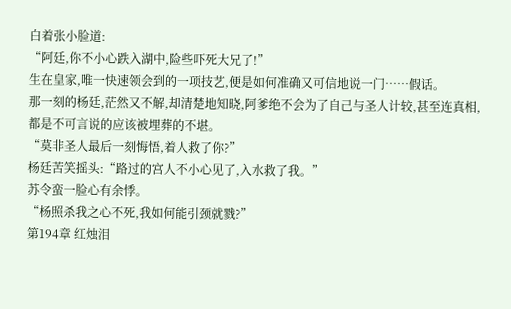白着张小脸道:
“阿廷,你不小心跌入湖中,险些吓死大兄了!”
生在皇家,唯一快速领会到的一项技艺,便是如何准确又可信地说一门……假话。
那一刻的杨廷,茫然又不解,却清楚地知晓,阿爹绝不会为了自己与圣人计较,甚至连真相,都是不可言说的应该被埋葬的不堪。
“莫非圣人最后一刻悔悟,着人救了你?”
杨廷苦笑摇头:“路过的宫人不小心见了,入水救了我。”
苏令蛮一脸心有余悸。
“杨照杀我之心不死,我如何能引颈就戮?”
第194章 红烛泪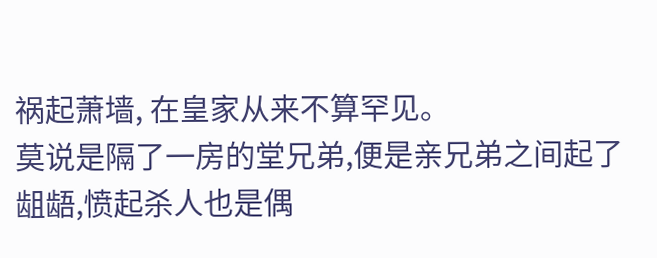祸起萧墙, 在皇家从来不算罕见。
莫说是隔了一房的堂兄弟,便是亲兄弟之间起了龃龉,愤起杀人也是偶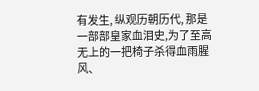有发生, 纵观历朝历代, 那是一部部皇家血泪史,为了至高无上的一把椅子杀得血雨腥风、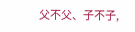父不父、子不子,